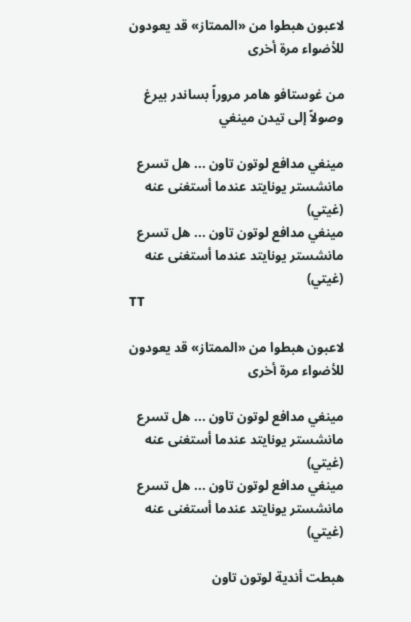لاعبون هبطوا من «الممتاز» قد يعودون للأضواء مرة أخرى

من غوستافو هامر مروراً بساندر بيرغ وصولاً إلى تيدن مينغي

مينغي مدافع لوتون تاون ... هل تسرع مانشستر يونايتد عندما أستغنى عنه (غيتي)
مينغي مدافع لوتون تاون ... هل تسرع مانشستر يونايتد عندما أستغنى عنه (غيتي)
TT

لاعبون هبطوا من «الممتاز» قد يعودون للأضواء مرة أخرى

مينغي مدافع لوتون تاون ... هل تسرع مانشستر يونايتد عندما أستغنى عنه (غيتي)
مينغي مدافع لوتون تاون ... هل تسرع مانشستر يونايتد عندما أستغنى عنه (غيتي)

هبطت أندية لوتون تاون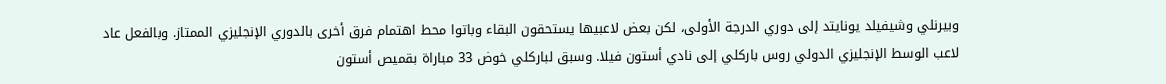وبيرنلي وشيفيلد يونايتد إلى دوري الدرجة الأولى، لكن بعض لاعبيها يستحقون البقاء وباتوا محط اهتمام فرق أخرى بالدوري الإنجليزي الممتاز. وبالفعل عاد لاعب الوسط الإنجليزي الدولي روس باركلي إلى نادي أستون فيلا. وسبق لباركلي خوض 33 مباراة بقميص أستون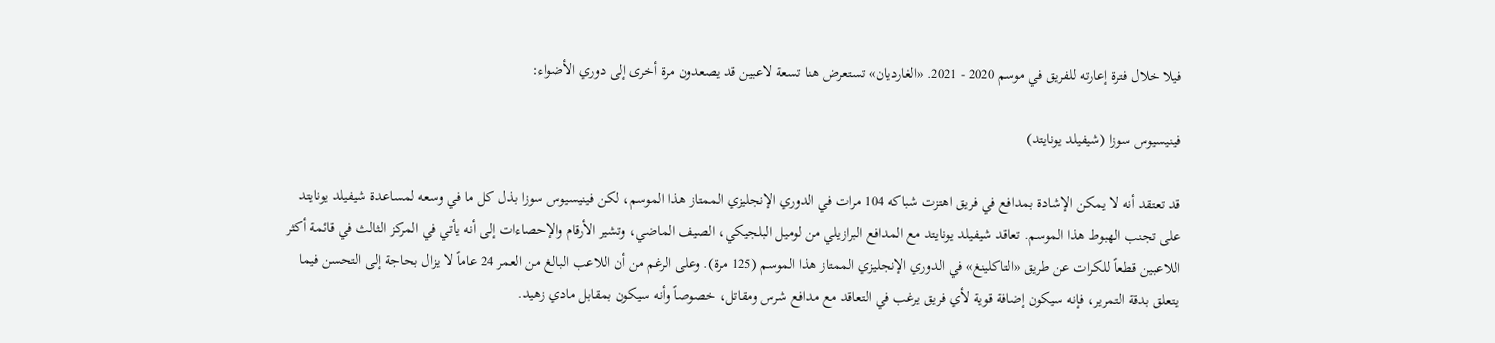فيلا خلال فترة إعارته للفريق في موسم 2020 - 2021. «الغارديان» تستعرض هنا تسعة لاعبين قد يصعدون مرة أخرى إلى دوري الأضواء:

فينيسيوس سوزا (شيفيلد يونايتد)

قد تعتقد أنه لا يمكن الإشادة بمدافع في فريق اهتزت شباكه 104 مرات في الدوري الإنجليزي الممتاز هذا الموسم، لكن فينيسيوس سوزا بذل كل ما في وسعه لمساعدة شيفيلد يونايتد على تجنب الهبوط هذا الموسم. تعاقد شيفيلد يونايتد مع المدافع البرازيلي من لوميل البلجيكي، الصيف الماضي، وتشير الأرقام والإحصاءات إلى أنه يأتي في المركز الثالث في قائمة أكثر اللاعبين قطعاً للكرات عن طريق «التاكلينغ» في الدوري الإنجليزي الممتاز هذا الموسم (125 مرة). وعلى الرغم من أن اللاعب البالغ من العمر 24 عاماً لا يزال بحاجة إلى التحسن فيما يتعلق بدقة التمرير، فإنه سيكون إضافة قوية لأي فريق يرغب في التعاقد مع مدافع شرس ومقاتل، خصوصاً وأنه سيكون بمقابل مادي زهيد.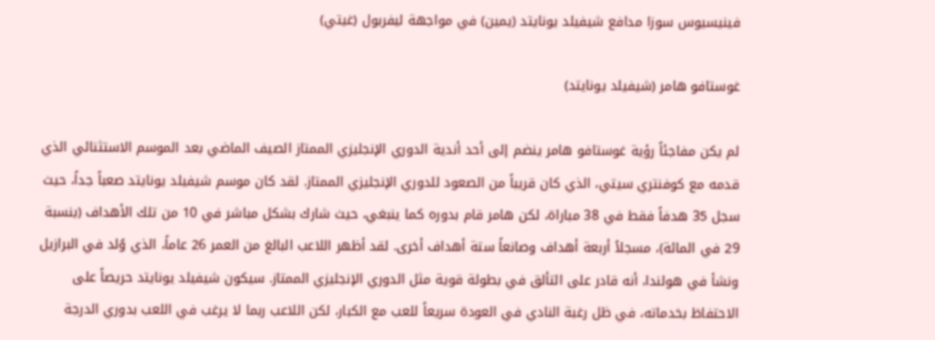فينيسيوس سوزا مدافع شيفيلد يونايتد (يمين) في مواجهة ليفربول (غيتي)

غوستافو هامر (شيفيلد يونايتد)

لم يكن مفاجئاً رؤية غوستافو هامر ينضم إلى أحد أندية الدوري الإنجليزي الممتاز الصيف الماضي بعد الموسم الاستثنائي الذي قدمه مع كوفنتري سيتي، الذي كان قريباً من الصعود للدوري الإنجليزي الممتاز. لقد كان موسم شيفيلد يونايتد صعباً جداً، حيث سجل 35 هدفاً فقط في 38 مباراة، لكن هامر قام بدوره كما ينبغي، حيث شارك بشكل مباشر في 10 من تلك الأهداف (بنسبة 29 في المائة)، مسجلاً أربعة أهداف وصانعاً ستة أهداف أخرى. لقد أظهر اللاعب البالغ من العمر 26 عاماً، الذي وُلد في البرازيل ونشأ في هولندا، أنه قادر على التألق في بطولة قوية مثل الدوري الإنجليزي الممتاز. سيكون شيفيلد يونايتد حريصاً على الاحتفاظ بخدماته، في ظل رغبة النادي في العودة سريعاً للعب مع الكبار، لكن اللاعب ربما لا يرغب في اللعب بدوري الدرجة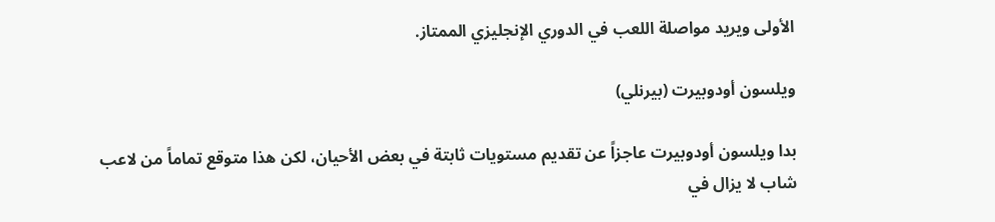الأولى ويريد مواصلة اللعب في الدوري الإنجليزي الممتاز.

ويلسون أودوبيرت (بيرنلي)

بدا ويلسون أودوبيرت عاجزاً عن تقديم مستويات ثابتة في بعض الأحيان، لكن هذا متوقع تماماً من لاعب شاب لا يزال في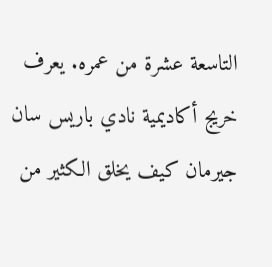التاسعة عشرة من عمره. يعرف خريج أكاديمية نادي باريس سان جيرمان كيف يخلق الكثير من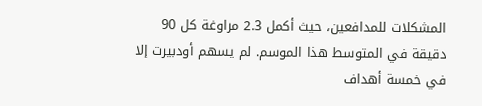المشكلات للمدافعين، حيث أكمل 2.3 مراوغة كل 90 دقيقة في المتوسط هذا الموسم. لم يسهم أودبيرت إلا في خمسة أهداف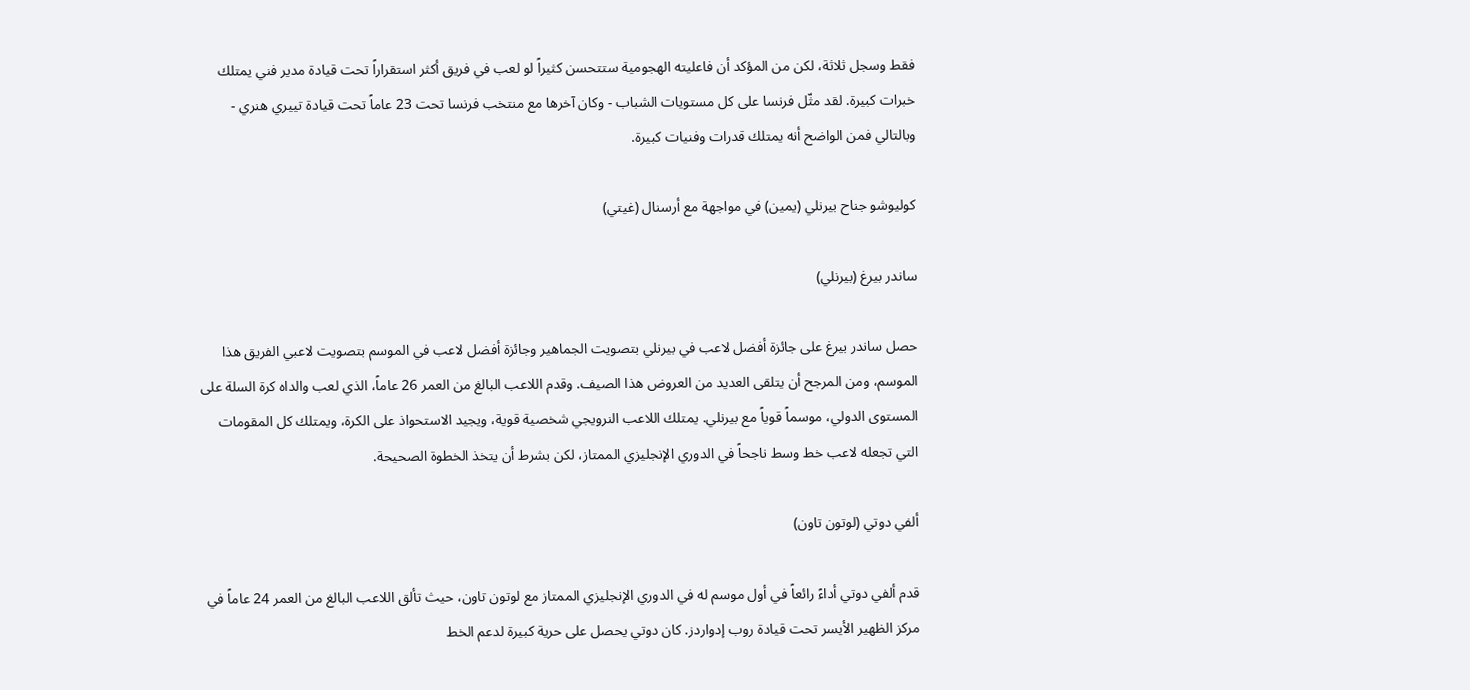فقط وسجل ثلاثة، لكن من المؤكد أن فاعليته الهجومية ستتحسن كثيراً لو لعب في فريق أكثر استقراراً تحت قيادة مدير فني يمتلك خبرات كبيرة. لقد مثّل فرنسا على كل مستويات الشباب - وكان آخرها مع منتخب فرنسا تحت 23 عاماً تحت قيادة تييري هنري - وبالتالي فمن الواضح أنه يمتلك قدرات وفنيات كبيرة.

كوليوشو جناح بيرنلي (يمين) في مواجهة مع أرسنال (غيتي)

ساندر بيرغ (بيرنلي)

حصل ساندر بيرغ على جائزة أفضل لاعب في بيرنلي بتصويت الجماهير وجائزة أفضل لاعب في الموسم بتصويت لاعبي الفريق هذا الموسم، ومن المرجح أن يتلقى العديد من العروض هذا الصيف. وقدم اللاعب البالغ من العمر 26 عاماً، الذي لعب والداه كرة السلة على المستوى الدولي، موسماً قوياً مع بيرنلي. يمتلك اللاعب النرويجي شخصية قوية، ويجيد الاستحواذ على الكرة، ويمتلك كل المقومات التي تجعله لاعب خط وسط ناجحاً في الدوري الإنجليزي الممتاز، لكن بشرط أن يتخذ الخطوة الصحيحة.

ألفي دوتي (لوتون تاون)

قدم ألفي دوتي أداءً رائعاً في أول موسم له في الدوري الإنجليزي الممتاز مع لوتون تاون، حيث تألق اللاعب البالغ من العمر 24 عاماً في مركز الظهير الأيسر تحت قيادة روب إدواردز. كان دوتي يحصل على حرية كبيرة لدعم الخط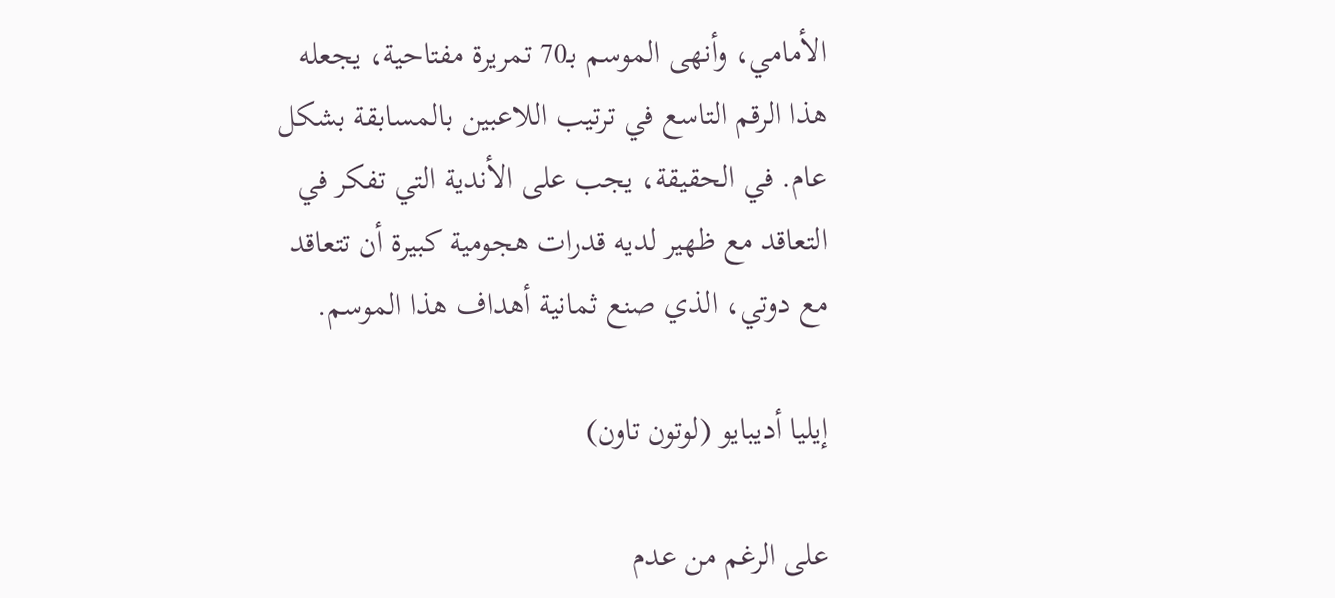الأمامي، وأنهى الموسم بـ70 تمريرة مفتاحية، يجعله هذا الرقم التاسع في ترتيب اللاعبين بالمسابقة بشكل عام. في الحقيقة، يجب على الأندية التي تفكر في التعاقد مع ظهير لديه قدرات هجومية كبيرة أن تتعاقد مع دوتي، الذي صنع ثمانية أهداف هذا الموسم.

إيليا أديبايو (لوتون تاون)

على الرغم من عدم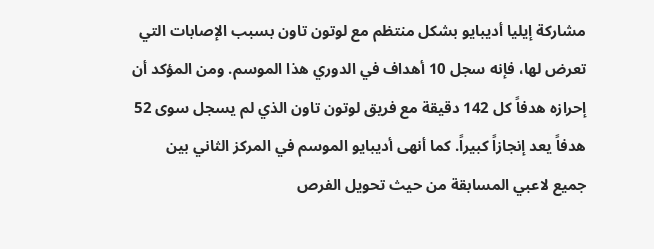مشاركة إيليا أديبايو بشكل منتظم مع لوتون تاون بسبب الإصابات التي تعرض لها، فإنه سجل 10 أهداف في الدوري هذا الموسم. ومن المؤكد أن إحرازه هدفاً كل 142 دقيقة مع فريق لوتون تاون الذي لم يسجل سوى 52 هدفاً يعد إنجازاً كبيراً. كما أنهى أديبايو الموسم في المركز الثاني بين جميع لاعبي المسابقة من حيث تحويل الفرص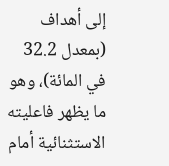إلى أهداف (بمعدل 32.2 في المائة)، وهو ما يظهر فاعليته الاستثنائية أمام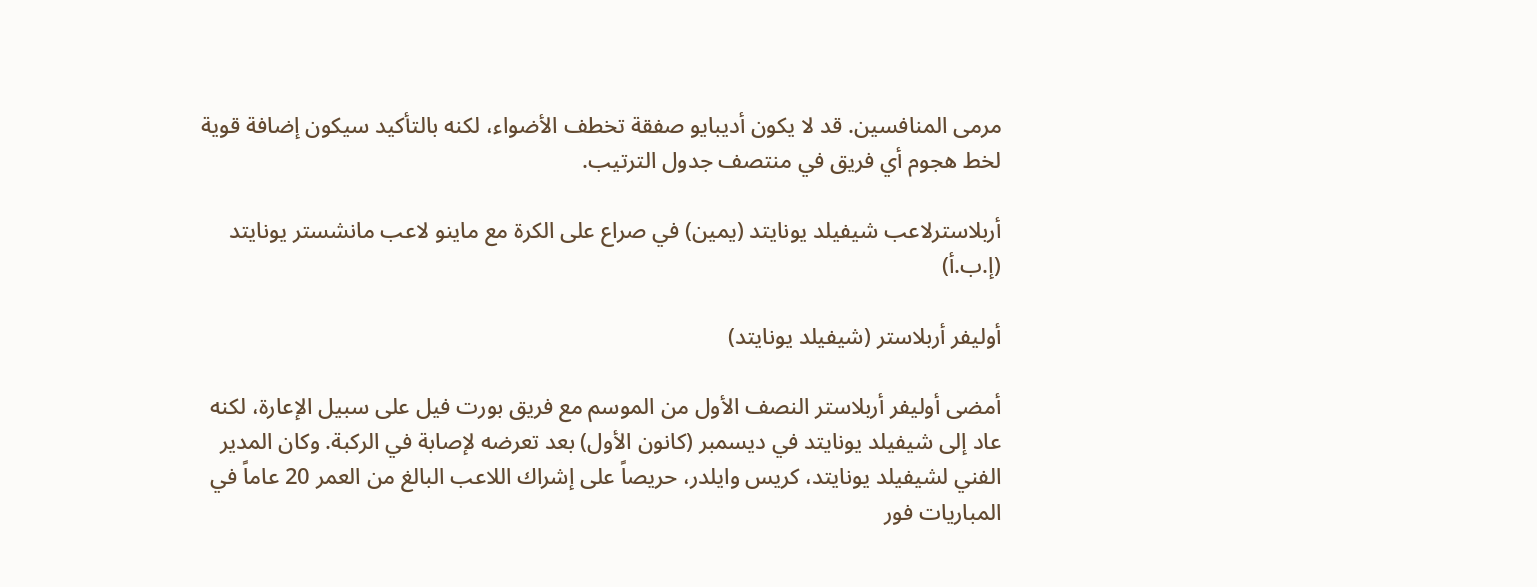مرمى المنافسين. قد لا يكون أديبايو صفقة تخطف الأضواء، لكنه بالتأكيد سيكون إضافة قوية لخط هجوم أي فريق في منتصف جدول الترتيب.

أربلاسترلاعب شيفيلد يونايتد (يمين) في صراع على الكرة مع ماينو لاعب مانشستر يونايتد (إ.ب.أ)

أوليفر أربلاستر (شيفيلد يونايتد)

أمضى أوليفر أربلاستر النصف الأول من الموسم مع فريق بورت فيل على سبيل الإعارة، لكنه عاد إلى شيفيلد يونايتد في ديسمبر (كانون الأول) بعد تعرضه لإصابة في الركبة. وكان المدير الفني لشيفيلد يونايتد، كريس وايلدر، حريصاً على إشراك اللاعب البالغ من العمر 20 عاماً في المباريات فور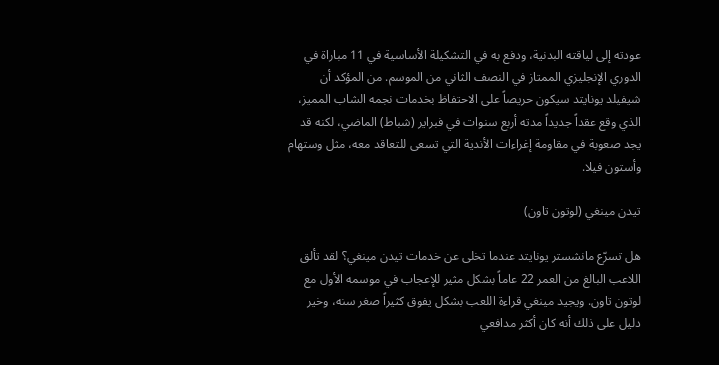عودته إلى لياقته البدنية، ودفع به في التشكيلة الأساسية في 11 مباراة في الدوري الإنجليزي الممتاز في النصف الثاني من الموسم. من المؤكد أن شيفيلد يونايتد سيكون حريصاً على الاحتفاظ بخدمات نجمه الشاب المميز، الذي وقع عقداً جديداً مدته أربع سنوات في فبراير (شباط) الماضي، لكنه قد يجد صعوبة في مقاومة إغراءات الأندية التي تسعى للتعاقد معه، مثل وستهام وأستون فيلا.

تيدن مينغي (لوتون تاون)

هل تسرّع مانشستر يونايتد عندما تخلى عن خدمات تيدن مينغي؟ لقد تألق اللاعب البالغ من العمر 22 عاماً بشكل مثير للإعجاب في موسمه الأول مع لوتون تاون. ويجيد مينغي قراءة اللعب بشكل يفوق كثيراً صغر سنه، وخير دليل على ذلك أنه كان أكثر مدافعي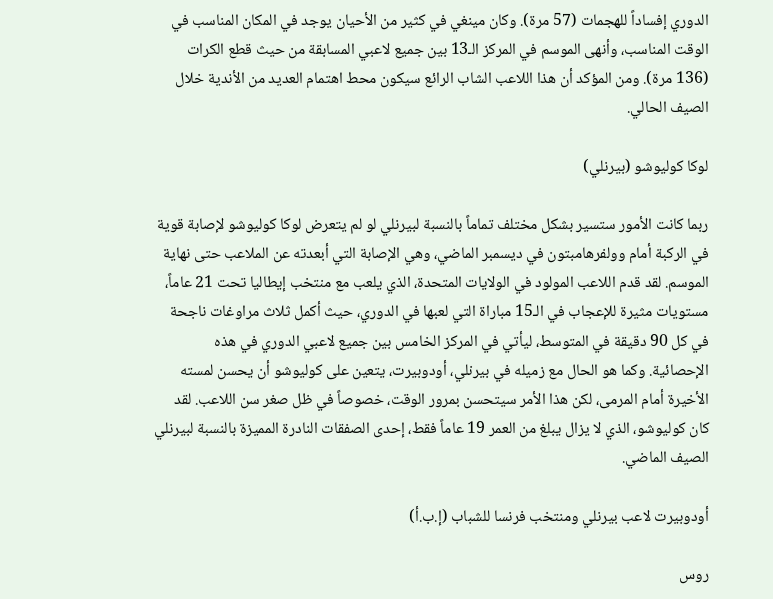الدوري إفساداً للهجمات (57 مرة). وكان مينغي في كثير من الأحيان يوجد في المكان المناسب في الوقت المناسب، وأنهى الموسم في المركز الـ13 بين جميع لاعبي المسابقة من حيث قطع الكرات (136 مرة). ومن المؤكد أن هذا اللاعب الشاب الرائع سيكون محط اهتمام العديد من الأندية خلال الصيف الحالي.

لوكا كوليوشو (بيرنلي)

ربما كانت الأمور ستسير بشكل مختلف تماماً بالنسبة لبيرنلي لو لم يتعرض لوكا كوليوشو لإصابة قوية في الركبة أمام وولفرهامبتون في ديسمبر الماضي، وهي الإصابة التي أبعدته عن الملاعب حتى نهاية الموسم. لقد قدم اللاعب المولود في الولايات المتحدة، الذي يلعب مع منتخب إيطاليا تحت 21 عاماً، مستويات مثيرة للإعجاب في الـ15 مباراة التي لعبها في الدوري، حيث أكمل ثلاث مراوغات ناجحة في كل 90 دقيقة في المتوسط، ليأتي في المركز الخامس بين جميع لاعبي الدوري في هذه الإحصائية. وكما هو الحال مع زميله في بيرنلي، أودوبيرت، يتعين على كوليوشو أن يحسن لمسته الأخيرة أمام المرمى، لكن هذا الأمر سيتحسن بمرور الوقت، خصوصاً في ظل صغر سن اللاعب. لقد كان كوليوشو، الذي لا يزال يبلغ من العمر 19 عاماً فقط، إحدى الصفقات النادرة المميزة بالنسبة لبيرنلي الصيف الماضي.

أودوبيرت لاعب بيرنلي ومنتخب فرنسا للشباب (إ.ب.أ)

روس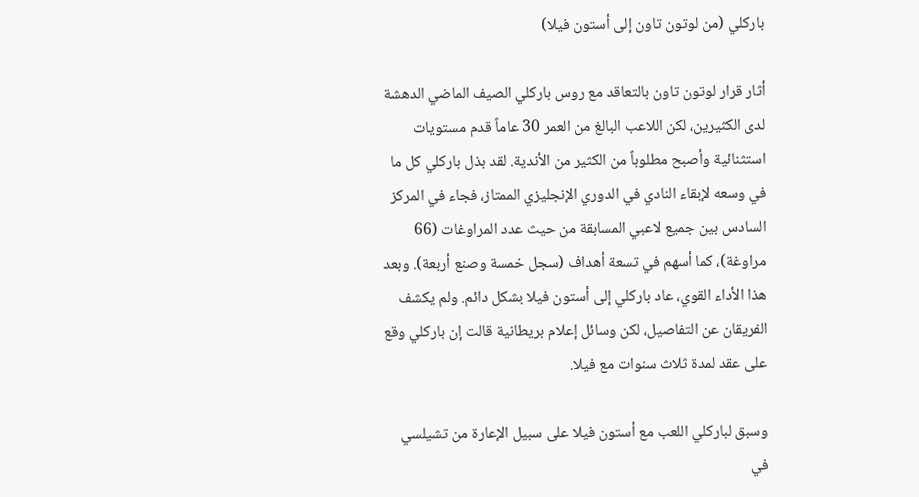باركلي (من لوتون تاون إلى أستون فيلا)

أثار قرار لوتون تاون بالتعاقد مع روس باركلي الصيف الماضي الدهشة لدى الكثيرين، لكن اللاعب البالغ من العمر 30 عاماً قدم مستويات استثنائية وأصبح مطلوباً من الكثير من الأندية. لقد بذل باركلي كل ما في وسعه لإبقاء النادي في الدوري الإنجليزي الممتاز، فجاء في المركز السادس بين جميع لاعبي المسابقة من حيث عدد المراوغات (66 مراوغة)، كما أسهم في تسعة أهداف (سجل خمسة وصنع أربعة). وبعد هذا الأداء القوي، عاد باركلي إلى أستون فيلا بشكل دائم. ولم يكشف الفريقان عن التفاصيل، لكن وسائل إعلام بريطانية قالت إن باركلي وقع على عقد لمدة ثلاث سنوات مع فيلا.

وسبق لباركلي اللعب مع أستون فيلا على سبيل الإعارة من تشيلسي في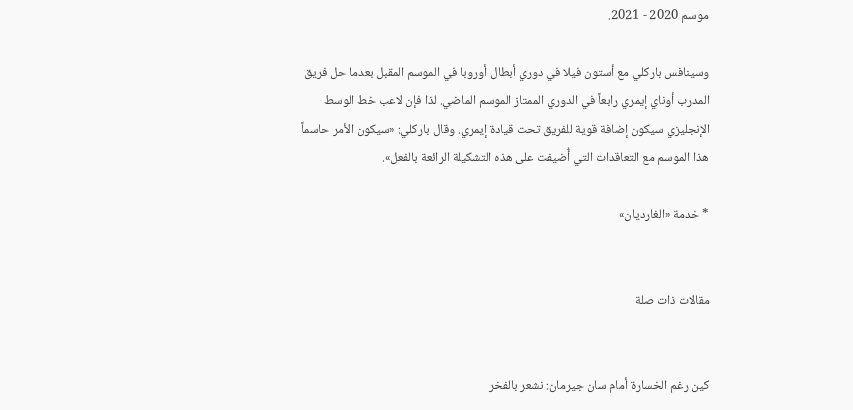موسم 2020 - 2021.

وسينافس باركلي مع أستون فيلا في دوري أبطال أوروبا في الموسم المقبل بعدما حل فريق المدرب أوناي إيمري رابعاً في الدوري الممتاز الموسم الماضي. لذا فإن لاعب خط الوسط الإنجليزي سيكون إضافة قوية للفريق تحت قيادة إيمري. وقال باركلي: «سيكون الأمر حاسماً هذا الموسم مع التعاقدات التي أُضيفت على هذه التشكيلة الرائعة بالفعل».

* خدمة «الغارديان»


مقالات ذات صلة


كين رغم الخسارة أمام سان جيرمان: نشعر بالفخر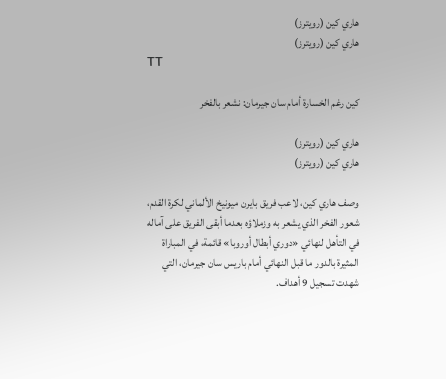هاري كين (رويترز)
هاري كين (رويترز)
TT

كين رغم الخسارة أمام سان جيرمان: نشعر بالفخر

هاري كين (رويترز)
هاري كين (رويترز)

وصف هاري كين، لاعب فريق بايرن ميونيخ الألماني لكرة القدم، شعور الفخر الذي يشعر به وزملاؤه بعدما أبقى الفريق على آماله في التأهل لنهائي «دوري أبطال أوروبا» قائمة، في المباراة المثيرة بالدور ما قبل النهائي أمام باريس سان جيرمان، التي شهدت تسجيل 9 أهداف.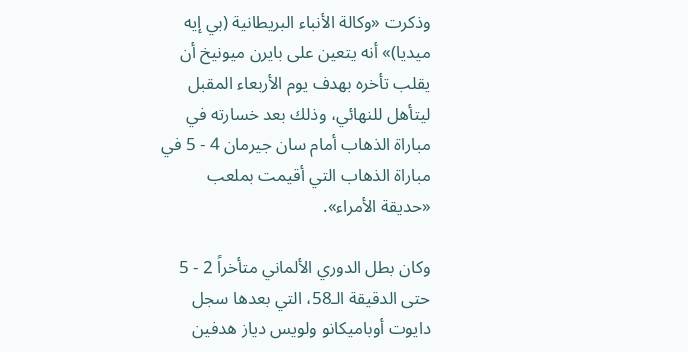وذكرت «وكالة الأنباء البريطانية (بي إيه ميديا)» أنه يتعين على بايرن ميونيخ أن يقلب تأخره بهدف يوم الأربعاء المقبل ليتأهل للنهائي، وذلك بعد خسارته في مباراة الذهاب أمام سان جيرمان 4 - 5 في مباراة الذهاب التي أقيمت بملعب «حديقة الأمراء».

وكان بطل الدوري الألماني متأخراً 2 - 5 حتى الدقيقة الـ58، التي بعدها سجل دايوت أوباميكانو ولويس دياز هدفين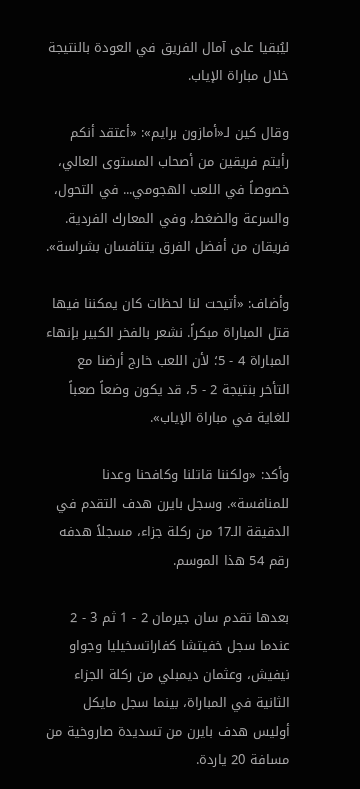ليُبقيا على آمال الفريق في العودة بالنتيجة خلال مباراة الإياب.

وقال كين لـ«أمازون برايم»: «أعتقد أنكم رأيتم فريقين من أصحاب المستوى العالي، خصوصاً في اللعب الهجومي... في التحول، والسرعة والضغط، وفي المعارك الفردية. فريقان من أفضل الفرق يتنافسان بشراسة».

وأضاف: «أتيحت لنا لحظات كان يمكننا فيها قتل المباراة مبكراً. نشعر بالفخر الكبير بإنهاء المباراة 4 - 5؛ لأن اللعب خارج أرضنا مع التأخر بنتيجة 2 - 5، قد يكون وضعاً صعباً للغاية في مباراة الإياب».

وأكد: «ولكننا قاتلنا وكافحنا وعدنا للمنافسة». وسجل بايرن هدف التقدم في الدقيقة الـ17 من ركلة جزاء، مسجلاً هدفه رقم 54 هذا الموسم.

بعدها تقدم سان جيرمان 2 - 1 ثم 3 - 2 عندما سجل خفيتشا كفاراتسخيليا وجواو نيفيش، وعثمان ديمبلي من ركلة الجزاء الثانية في المباراة، بينما سجل مايكل أوليس هدف بايرن من تسديدة صاروخية من مسافة 20 ياردة.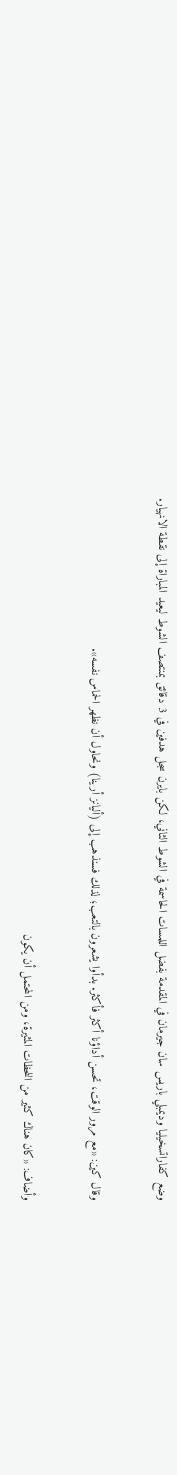وضع كفاراتسخيليا وديمبلي باريس سان جيرمان في المقدمة بفضل اللمسات الحاسمة في الشوط الثاني، لكن بايرن سجل هدفين في 3 دقائق بمنتصف الشوط ليعيد المباراة إلى نقطة الانهيار.

وقال كين: «مع مرور الوقت، تحسن أداؤنا أكثر فأكثر. بدأوا يشعرون بالتعب؛ لذلك فسنذهب إلى (أليانز أرينا) ونحاول أن نظهر الحماس نفسه».

وأضاف: «كان هناك كثير من اللحظات المثيرة، ومن المحتمل أن يكون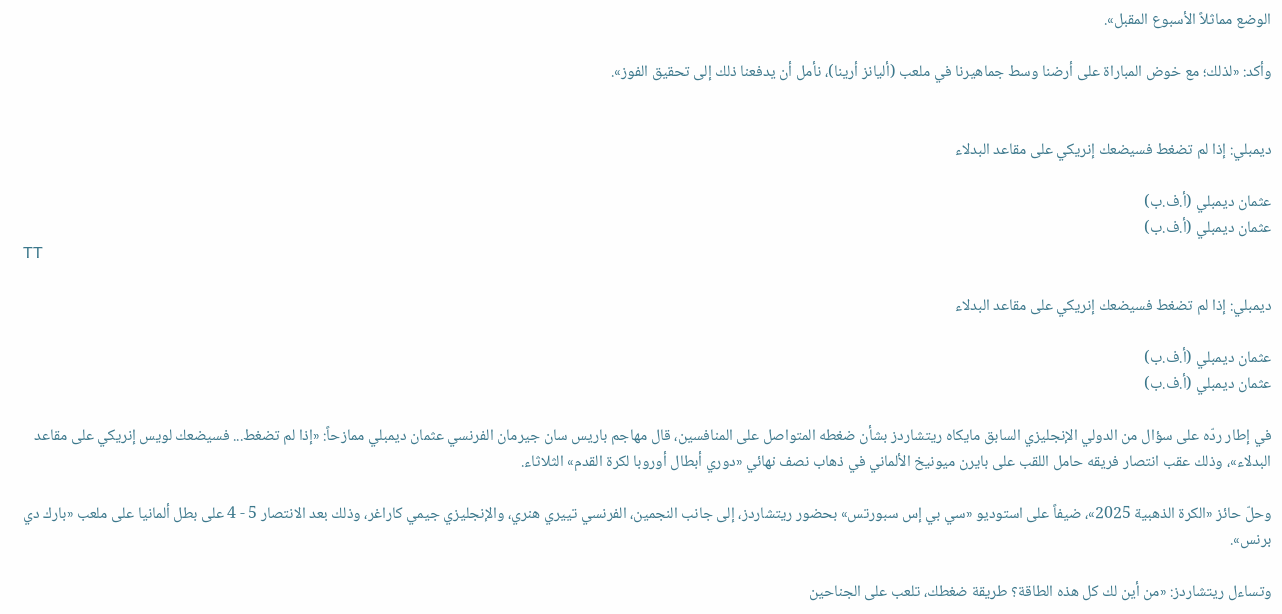الوضع مماثلاً الأسبوع المقبل».

وأكد: «لذلك؛ مع خوض المباراة على أرضنا وسط جماهيرنا في ملعب (أليانز أرينا)، نأمل أن يدفعنا ذلك إلى تحقيق الفوز».


ديمبلي: إذا لم تضغط فسيضعك إنريكي على مقاعد البدلاء

عثمان ديمبلي (أ.ف.ب)
عثمان ديمبلي (أ.ف.ب)
TT

ديمبلي: إذا لم تضغط فسيضعك إنريكي على مقاعد البدلاء

عثمان ديمبلي (أ.ف.ب)
عثمان ديمبلي (أ.ف.ب)

في إطار ردّه على سؤال من الدولي الإنجليزي السابق مايكاه ريتشاردز بشأن ضغطه المتواصل على المنافسين، قال مهاجم باريس سان جيرمان الفرنسي عثمان ديمبلي ممازحاً: «إذا لم تضغط... فسيضعك لويس إنريكي على مقاعد البدلاء»، وذلك عقب انتصار فريقه حامل اللقب على بايرن ميونيخ الألماني في ذهاب نصف نهائي «دوري أبطال أوروبا لكرة القدم» الثلاثاء.

وحلّ حائز «الكرة الذهبية 2025»، ضيفاً على استوديو «سي بي إس سبورتس» بحضور ريتشاردز، إلى جانب النجمين، الفرنسي تييري هنري، والإنجليزي جيمي كاراغر، وذلك بعد الانتصار 5 - 4 على بطل ألمانيا على ملعب «بارك دي برنس».

وتساءل ريتشاردز: «من أين لك كل هذه الطاقة؟ طريقة ضغطك، تلعب على الجناحين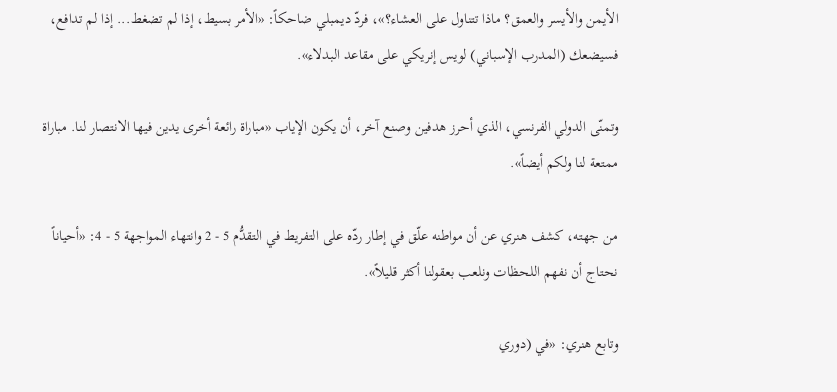الأيمن والأيسر والعمق؟ ماذا تتناول على العشاء؟»، فردّ ديمبلي ضاحكاً: «الأمر بسيط، إذا لم تضغط... إذا لم تدافع، فسيضعك (المدرب الإسباني) لويس إنريكي على مقاعد البدلاء».

وتمنّى الدولي الفرنسي، الذي أحرز هدفين وصنع آخر، أن يكون الإياب «مباراة رائعة أخرى يدين فيها الانتصار لنا. مباراة ممتعة لنا ولكم أيضاً».

من جهته، كشف هنري عن أن مواطنه علّق في إطار ردّه على التفريط في التقدُّم 5 - 2 وانتهاء المواجهة 5 - 4: «أحياناً نحتاج أن نفهم اللحظات ونلعب بعقولنا أكثر قليلاً».

وتابع هنري: «في (دوري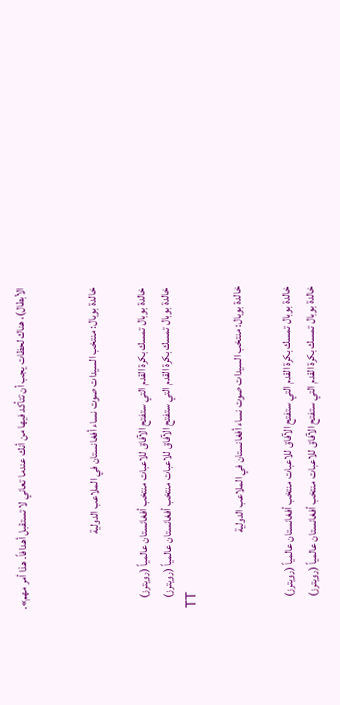الأبطال)، هناك لحظات يجب أن تتأكد فيها من أنك عندما تعاني لا تستقبل أهدافاً. هذا أمر مهم».


خالدة بوبال: منتخب السيدات صوت نساء أفغانستان في الملاعب الدولية

خالدة بوبال تمسك بكرة القدم التي ستفتح الآفاق للاعبات منتخب أفغانستان عالمياً (رويترز)
خالدة بوبال تمسك بكرة القدم التي ستفتح الآفاق للاعبات منتخب أفغانستان عالمياً (رويترز)
TT

خالدة بوبال: منتخب السيدات صوت نساء أفغانستان في الملاعب الدولية

خالدة بوبال تمسك بكرة القدم التي ستفتح الآفاق للاعبات منتخب أفغانستان عالمياً (رويترز)
خالدة بوبال تمسك بكرة القدم التي ستفتح الآفاق للاعبات منتخب أفغانستان عالمياً (رويترز)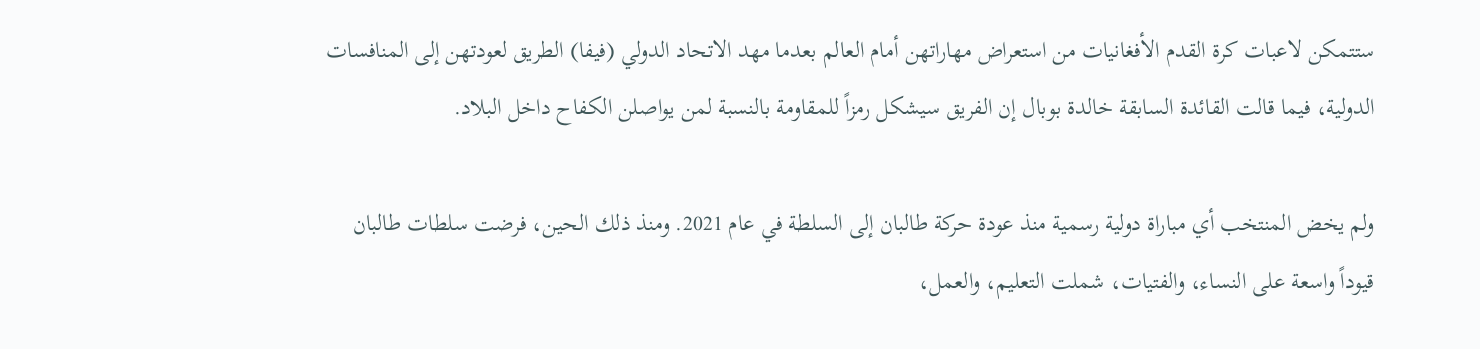ستتمكن لاعبات كرة القدم الأفغانيات من استعراض مهاراتهن أمام العالم بعدما مهد الاتحاد الدولي (فيفا) الطريق لعودتهن إلى المنافسات الدولية، فيما قالت القائدة السابقة خالدة بوبال إن الفريق سيشكل رمزاً للمقاومة بالنسبة لمن يواصلن الكفاح داخل البلاد.

ولم يخض المنتخب أي مباراة دولية رسمية منذ عودة حركة طالبان إلى السلطة في عام 2021. ومنذ ذلك الحين، فرضت سلطات طالبان قيوداً واسعة على النساء، والفتيات، شملت التعليم، والعمل،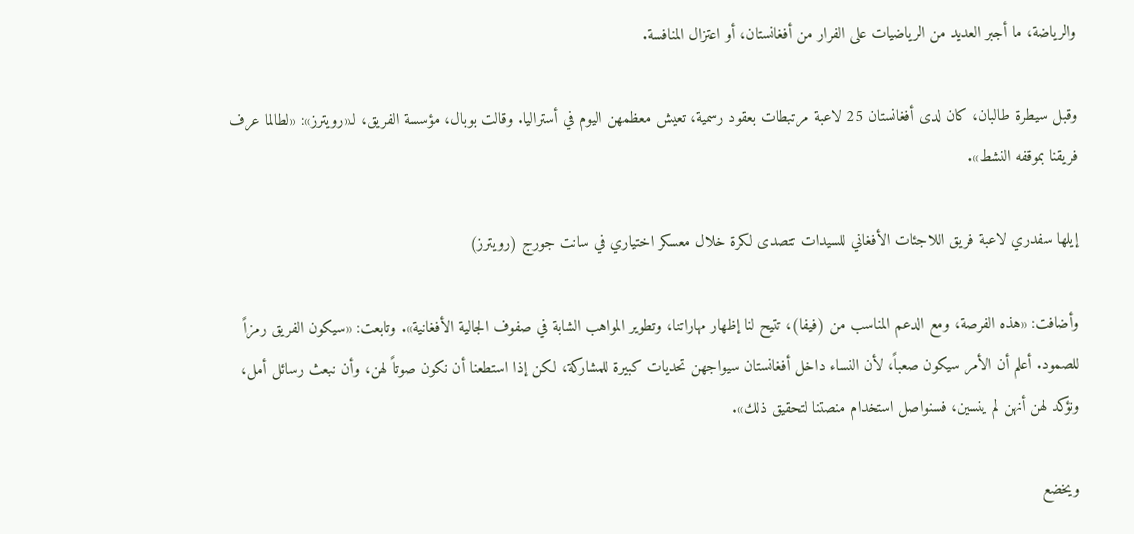والرياضة، ما أجبر العديد من الرياضيات على الفرار من أفغانستان، أو اعتزال المنافسة.

وقبل سيطرة طالبان، كان لدى أفغانستان 25 لاعبة مرتبطات بعقود رسمية، تعيش معظمهن اليوم في أستراليا. وقالت بوبال، مؤسسة الفريق، لـ«رويترز»: «لطالما عرف فريقنا بموقفه النشط».

إيلها سفدري لاعبة فريق اللاجئات الأفغاني للسيدات تتصدى لكرة خلال معسكر اختياري في سانت جورج (رويترز)

وأضافت: «هذه الفرصة، ومع الدعم المناسب من (فيفا)، تتيح لنا إظهار مهاراتنا، وتطوير المواهب الشابة في صفوف الجالية الأفغانية». وتابعت: «سيكون الفريق رمزاً للصمود. أعلم أن الأمر سيكون صعباً، لأن النساء داخل أفغانستان سيواجهن تحديات كبيرة للمشاركة، لكن إذا استطعنا أن نكون صوتاً لهن، وأن نبعث رسائل أمل، ونؤكد لهن أنهن لم ينسين، فسنواصل استخدام منصتنا لتحقيق ذلك».

ويخضع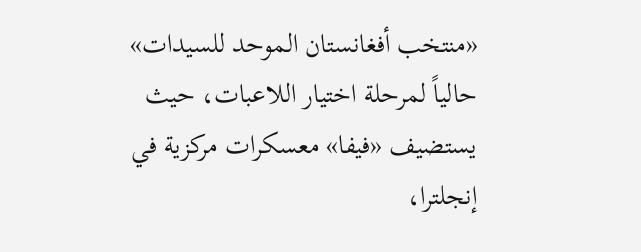«منتخب أفغانستان الموحد للسيدات» حالياً لمرحلة اختيار اللاعبات، حيث يستضيف «فيفا» معسكرات مركزية في إنجلترا،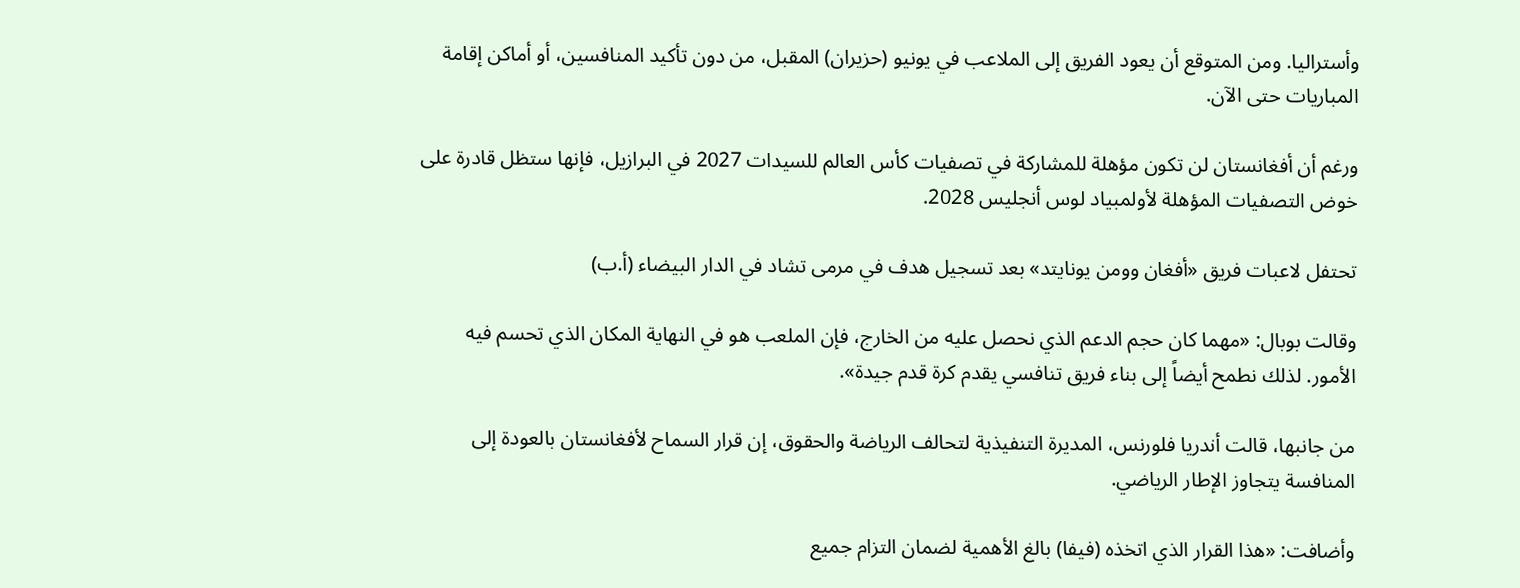وأستراليا. ومن المتوقع أن يعود الفريق إلى الملاعب في يونيو (حزيران) المقبل، من دون تأكيد المنافسين، أو أماكن إقامة المباريات حتى الآن.

ورغم أن أفغانستان لن تكون مؤهلة للمشاركة في تصفيات كأس العالم للسيدات 2027 في البرازيل، فإنها ستظل قادرة على خوض التصفيات المؤهلة لأولمبياد لوس أنجليس 2028.

تحتفل لاعبات فريق «أفغان وومن يونايتد» بعد تسجيل هدف في مرمى تشاد في الدار البيضاء (أ.ب)

وقالت بوبال: «مهما كان حجم الدعم الذي نحصل عليه من الخارج، فإن الملعب هو في النهاية المكان الذي تحسم فيه الأمور. لذلك نطمح أيضاً إلى بناء فريق تنافسي يقدم كرة قدم جيدة».

من جانبها، قالت أندريا فلورنس، المديرة التنفيذية لتحالف الرياضة والحقوق، إن قرار السماح لأفغانستان بالعودة إلى المنافسة يتجاوز الإطار الرياضي.

وأضافت: «هذا القرار الذي اتخذه (فيفا) بالغ الأهمية لضمان التزام جميع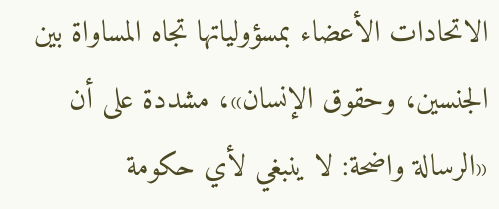الاتحادات الأعضاء بمسؤولياتها تجاه المساواة بين الجنسين، وحقوق الإنسان»، مشددة على أن «الرسالة واضحة: لا ينبغي لأي حكومة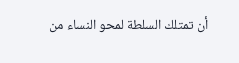أن تمتلك السلطة لمحو النساء من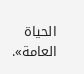الحياة العامة».